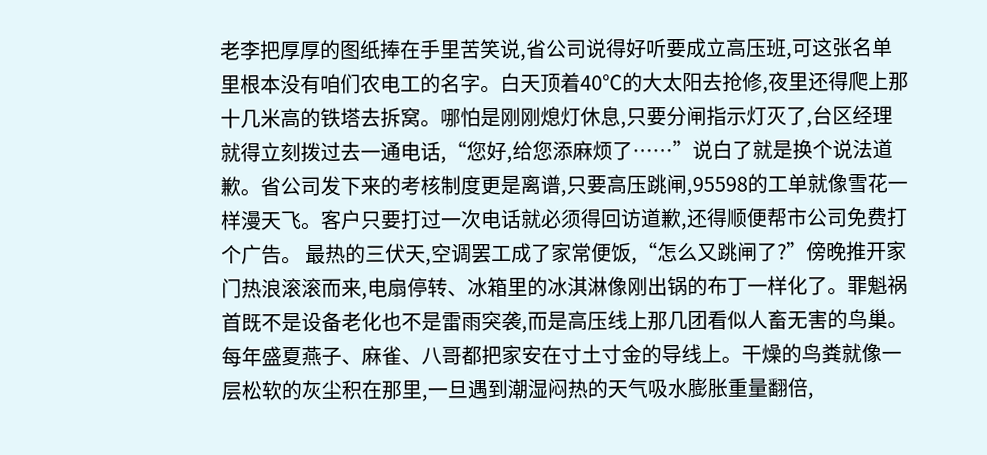老李把厚厚的图纸捧在手里苦笑说,省公司说得好听要成立高压班,可这张名单里根本没有咱们农电工的名字。白天顶着40℃的大太阳去抢修,夜里还得爬上那十几米高的铁塔去拆窝。哪怕是刚刚熄灯休息,只要分闸指示灯灭了,台区经理就得立刻拨过去一通电话,“您好,给您添麻烦了……”说白了就是换个说法道歉。省公司发下来的考核制度更是离谱,只要高压跳闸,95598的工单就像雪花一样漫天飞。客户只要打过一次电话就必须得回访道歉,还得顺便帮市公司免费打个广告。 最热的三伏天,空调罢工成了家常便饭,“怎么又跳闸了?”傍晚推开家门热浪滚滚而来,电扇停转、冰箱里的冰淇淋像刚出锅的布丁一样化了。罪魁祸首既不是设备老化也不是雷雨突袭,而是高压线上那几团看似人畜无害的鸟巢。每年盛夏燕子、麻雀、八哥都把家安在寸土寸金的导线上。干燥的鸟粪就像一层松软的灰尘积在那里,一旦遇到潮湿闷热的天气吸水膨胀重量翻倍,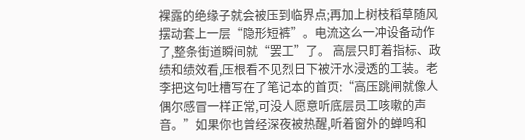裸露的绝缘子就会被压到临界点;再加上树枝稻草随风摆动套上一层“隐形短裤”。电流这么一冲设备动作了,整条街道瞬间就“罢工”了。 高层只盯着指标、政绩和绩效看,压根看不见烈日下被汗水浸透的工装。老李把这句吐槽写在了笔记本的首页:“高压跳闸就像人偶尔感冒一样正常,可没人愿意听底层员工咳嗽的声音。”如果你也曾经深夜被热醒,听着窗外的蝉鸣和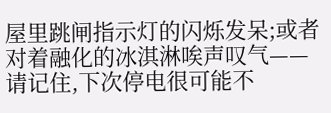屋里跳闸指示灯的闪烁发呆;或者对着融化的冰淇淋唉声叹气——请记住,下次停电很可能不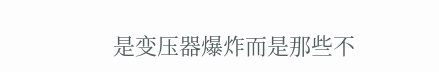是变压器爆炸而是那些不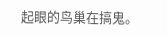起眼的鸟巢在搞鬼。